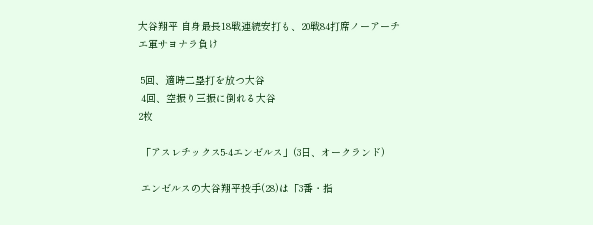大谷翔平 自身最長18戦連続安打も、20戦84打席ノーアーチ エ軍サヨナラ負け

 5回、適時二塁打を放つ大谷
 4回、空振り三振に倒れる大谷
2枚

 「アスレチックス5-4エンゼルス」(3日、オークランド)

 エンゼルスの大谷翔平投手(28)は「3番・指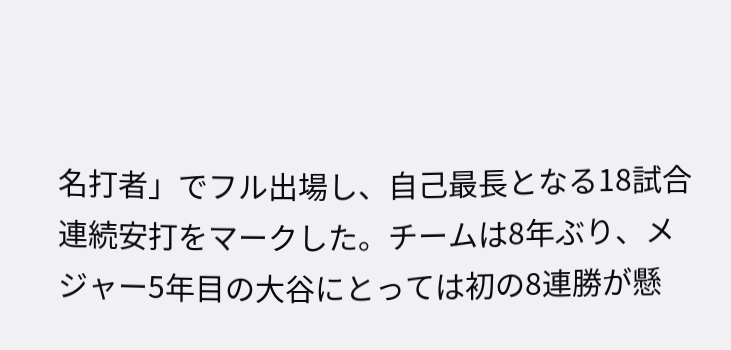名打者」でフル出場し、自己最長となる18試合連続安打をマークした。チームは8年ぶり、メジャー5年目の大谷にとっては初の8連勝が懸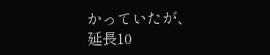かっていたが、延長10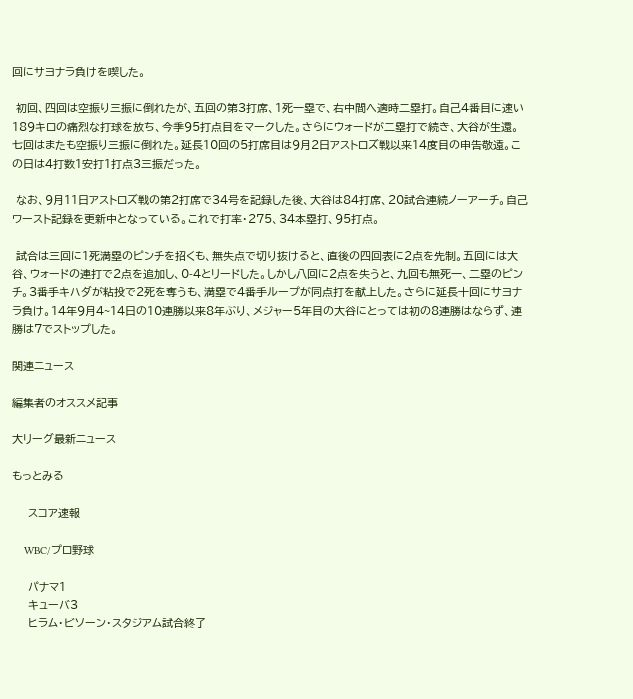回にサヨナラ負けを喫した。

 初回、四回は空振り三振に倒れたが、五回の第3打席、1死一塁で、右中間へ適時二塁打。自己4番目に速い189キロの痛烈な打球を放ち、今季95打点目をマークした。さらにウォードが二塁打で続き、大谷が生還。七回はまたも空振り三振に倒れた。延長10回の5打席目は9月2日アストロズ戦以来14度目の申告敬遠。この日は4打数1安打1打点3三振だった。

 なお、9月11日アストロズ戦の第2打席で34号を記録した後、大谷は84打席、20試合連続ノーアーチ。自己ワースト記録を更新中となっている。これで打率・275、34本塁打、95打点。

 試合は三回に1死満塁のピンチを招くも、無失点で切り抜けると、直後の四回表に2点を先制。五回には大谷、ウォードの連打で2点を追加し、0-4とリードした。しかし八回に2点を失うと、九回も無死一、二塁のピンチ。3番手キハダが粘投で2死を奪うも、満塁で4番手ループが同点打を献上した。さらに延長十回にサヨナラ負け。14年9月4~14日の10連勝以来8年ぶり、メジャー5年目の大谷にとっては初の8連勝はならず、連勝は7でストップした。

関連ニュース

編集者のオススメ記事

大リーグ最新ニュース

もっとみる

    スコア速報

    WBC/プロ野球

    パナマ1
    キューバ3
    ヒラム・ビソーン・スタジアム試合終了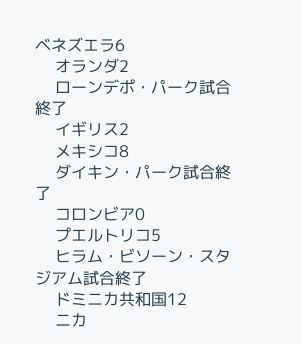ベネズエラ6
    オランダ2
    ローンデポ・パーク試合終了
    イギリス2
    メキシコ8
    ダイキン・パーク試合終了
    コロンビア0
    プエルトリコ5
    ヒラム・ビソーン・スタジアム試合終了
    ドミニカ共和国12
    ニカ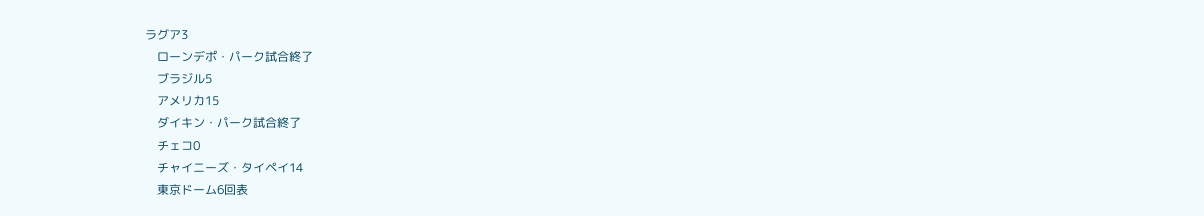ラグア3
    ローンデポ・パーク試合終了
    ブラジル5
    アメリカ15
    ダイキン・パーク試合終了
    チェコ0
    チャイニーズ・タイペイ14
    東京ドーム6回表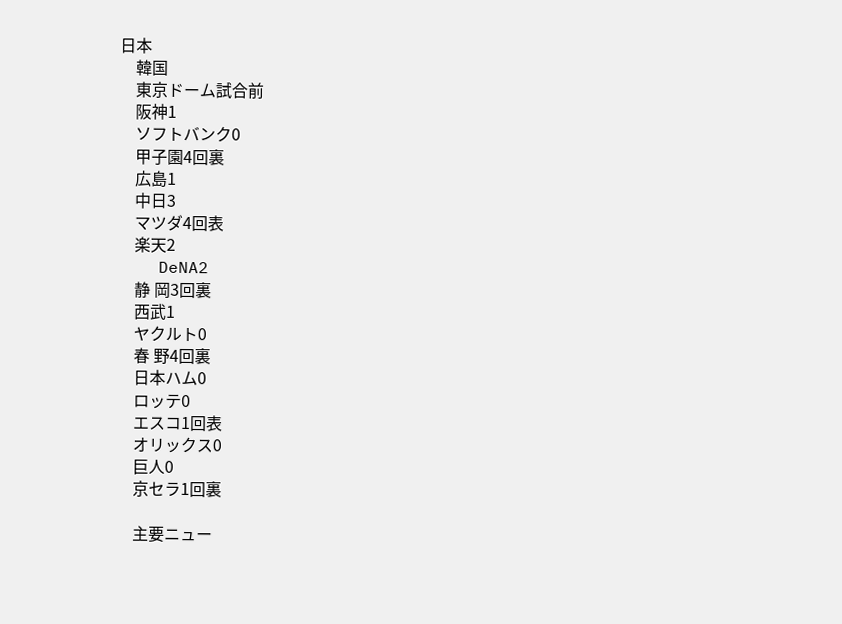日本
    韓国
    東京ドーム試合前
    阪神1
    ソフトバンク0
    甲子園4回裏
    広島1
    中日3
    マツダ4回表
    楽天2
    DeNA2
    静 岡3回裏
    西武1
    ヤクルト0
    春 野4回裏
    日本ハム0
    ロッテ0
    エスコ1回表
    オリックス0
    巨人0
    京セラ1回裏

    主要ニュー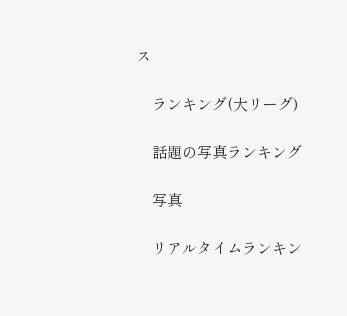ス

    ランキング(大リーグ)

    話題の写真ランキング

    写真

    リアルタイムランキン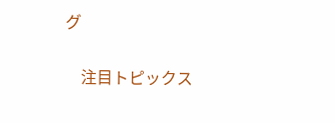グ

    注目トピックス